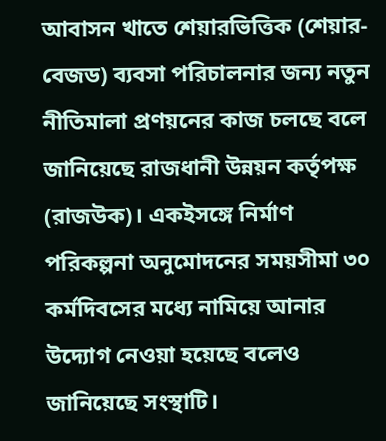আবাসন খাতে শেয়ারভিত্তিক (শেয়ার-বেজড) ব্যবসা পরিচালনার জন্য নতুন নীতিমালা প্রণয়নের কাজ চলছে বলে জানিয়েছে রাজধানী উন্নয়ন কর্তৃপক্ষ (রাজউক)। একইসঙ্গে নির্মাণ পরিকল্পনা অনুমোদনের সময়সীমা ৩০ কর্মদিবসের মধ্যে নামিয়ে আনার উদ্যোগ নেওয়া হয়েছে বলেও জানিয়েছে সংস্থাটি।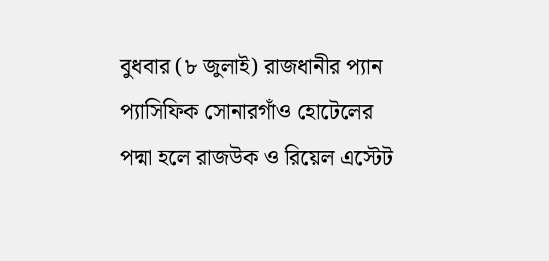বুধবার (৮ জুলাই) রাজধানীর প্যান প্যাসিফিক সোনারগাঁও হোটেলের পদ্মা হলে রাজউক ও রিয়েল এস্টেট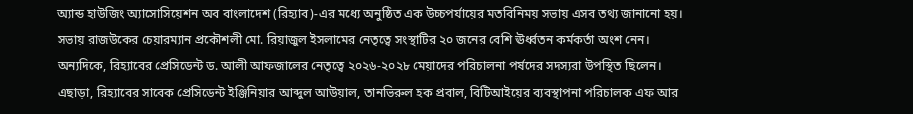অ্যান্ড হাউজিং অ্যাসোসিয়েশন অব বাংলাদেশ (রিহ্যাব)-এর মধ্যে অনুষ্ঠিত এক উচ্চপর্যায়ের মতবিনিময় সভায় এসব তথ্য জানানো হয়।
সভায় রাজউকের চেয়ারম্যান প্রকৌশলী মো. রিয়াজুল ইসলামের নেতৃত্বে সংস্থাটির ২০ জনের বেশি ঊর্ধ্বতন কর্মকর্তা অংশ নেন। অন্যদিকে, রিহ্যাবের প্রেসিডেন্ট ড. আলী আফজালের নেতৃত্বে ২০২৬-২০২৮ মেয়াদের পরিচালনা পর্ষদের সদস্যরা উপস্থিত ছিলেন।
এছাড়া, রিহ্যাবের সাবেক প্রেসিডেন্ট ইঞ্জিনিয়ার আব্দুল আউয়াল, তানভিরুল হক প্রবাল, বিটিআইয়ের ব্যবস্থাপনা পরিচালক এফ আর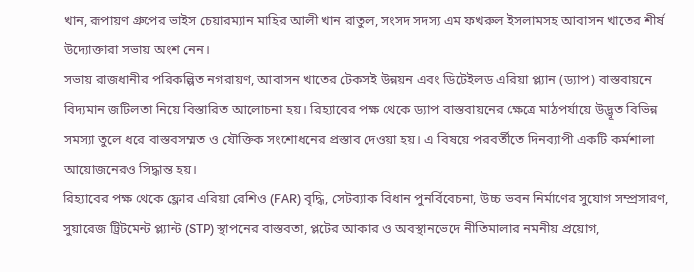খান, রূপায়ণ গ্রুপের ভাইস চেয়ারম্যান মাহির আলী খান রাতুল, সংসদ সদস্য এম ফখরুল ইসলামসহ আবাসন খাতের শীর্ষ উদ্যোক্তারা সভায় অংশ নেন।
সভায় রাজধানীর পরিকল্পিত নগরায়ণ, আবাসন খাতের টেকসই উন্নয়ন এবং ডিটেইলড এরিয়া প্ল্যান (ড্যাপ) বাস্তবায়নে বিদ্যমান জটিলতা নিয়ে বিস্তারিত আলোচনা হয়। রিহ্যাবের পক্ষ থেকে ড্যাপ বাস্তবায়নের ক্ষেত্রে মাঠপর্যায়ে উদ্ভূত বিভিন্ন সমস্যা তুলে ধরে বাস্তবসম্মত ও যৌক্তিক সংশোধনের প্রস্তাব দেওয়া হয়। এ বিষয়ে পরবর্তীতে দিনব্যাপী একটি কর্মশালা আয়োজনেরও সিদ্ধান্ত হয়।
রিহ্যাবের পক্ষ থেকে ফ্লোর এরিয়া রেশিও (FAR) বৃদ্ধি, সেটব্যাক বিধান পুনর্বিবেচনা, উচ্চ ভবন নির্মাণের সুযোগ সম্প্রসারণ, সুয়ারেজ ট্রিটমেন্ট প্ল্যান্ট (STP) স্থাপনের বাস্তবতা, প্লটের আকার ও অবস্থানভেদে নীতিমালার নমনীয় প্রয়োগ,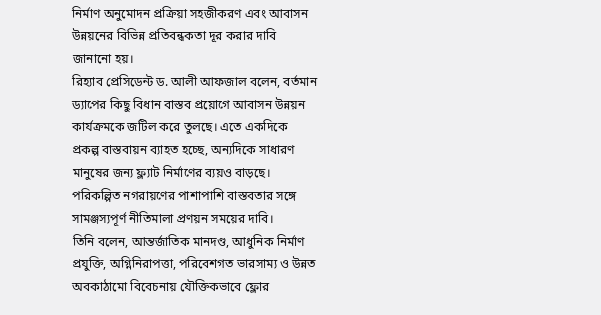নির্মাণ অনুমোদন প্রক্রিয়া সহজীকরণ এবং আবাসন উন্নয়নের বিভিন্ন প্রতিবন্ধকতা দূর করার দাবি জানানো হয়।
রিহ্যাব প্রেসিডেন্ট ড. আলী আফজাল বলেন, বর্তমান ড্যাপের কিছু বিধান বাস্তব প্রয়োগে আবাসন উন্নয়ন কার্যক্রমকে জটিল করে তুলছে। এতে একদিকে প্রকল্প বাস্তবায়ন ব্যাহত হচ্ছে, অন্যদিকে সাধারণ মানুষের জন্য ফ্ল্যাট নির্মাণের ব্যয়ও বাড়ছে। পরিকল্পিত নগরায়ণের পাশাপাশি বাস্তবতার সঙ্গে সামঞ্জস্যপূর্ণ নীতিমালা প্রণয়ন সময়ের দাবি।
তিনি বলেন, আন্তর্জাতিক মানদণ্ড, আধুনিক নির্মাণ প্রযুক্তি, অগ্নিনিরাপত্তা, পরিবেশগত ভারসাম্য ও উন্নত অবকাঠামো বিবেচনায় যৌক্তিকভাবে ফ্লোর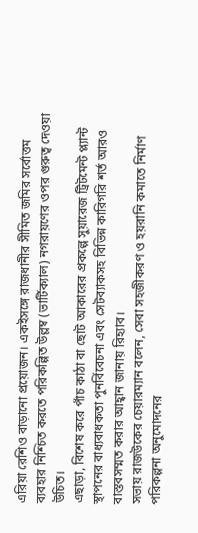এরিয়া রেশিও বাড়ানো প্রয়োজন। একইসঙ্গে রাজধানীর সীমিত জমির সর্বোত্তম ব্যবহার নিশ্চিত করতে পরিকল্পিত উল্লম্ব (ভার্টিক্যাল) নগরায়ণের ওপর গুরুত্ব দেওয়া উচিত।
এছাড়া, বিশেষ করে পাঁচ কাঠা বা ছোট আকারের প্রকল্পে সুয়ারেজ ট্রিটমেন্ট প্ল্যান্ট স্থাপনের বাধ্যবাধকতা পুনর্বিবেচনা এবং সেটব্যাকসহ বিভিন্ন কারিগরি শর্ত আরও বাস্তবসম্মত করার আহ্বান জানায় রিহ্যাব।
সভায় রাজউকের চেয়ারম্যান বলেন, সেবা সহজীকরণ ও হয়রানি কমাতে নির্মাণ পরিকল্পনা অনুমোদনের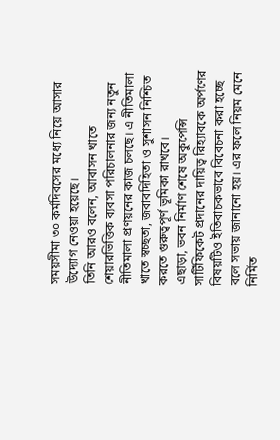সময়সীমা ৩০ কর্মদিবসের মধ্যে নিয়ে আসার উদ্যোগ নেওয়া হয়েছে।
তিনি আরও বলেন, আবাসন খাতে শেয়ারভিত্তিক ব্যবসা পরিচালনার জন্য নতুন নীতিমালা প্রণয়নের কাজ চলছে। এ নীতিমালা খাতে স্বচ্ছতা, জবাবদিহিতা ও সুশাসন নিশ্চিত করতে গুরুত্বপূর্ণ ভূমিকা রাখবে।
এছাড়া, ভবন নির্মাণ শেষে অকুপেন্সি সার্টিফিকেট প্রদানের দায়িত্ব রিহ্যাবকে অর্পণের বিষয়টিও ইতিবাচকভাবে বিবেচনা করা হচ্ছে বলে সভায় জানানো হয়। এর ফলে নিয়ম মেনে নির্মিত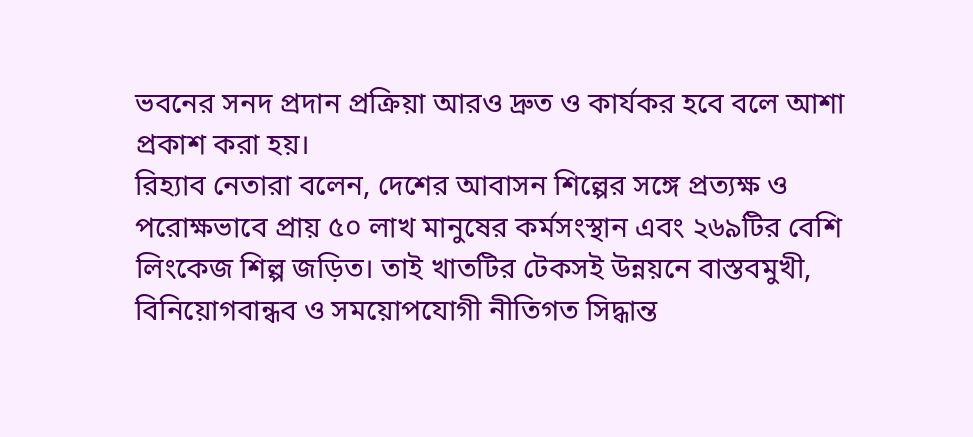ভবনের সনদ প্রদান প্রক্রিয়া আরও দ্রুত ও কার্যকর হবে বলে আশা প্রকাশ করা হয়।
রিহ্যাব নেতারা বলেন, দেশের আবাসন শিল্পের সঙ্গে প্রত্যক্ষ ও পরোক্ষভাবে প্রায় ৫০ লাখ মানুষের কর্মসংস্থান এবং ২৬৯টির বেশি লিংকেজ শিল্প জড়িত। তাই খাতটির টেকসই উন্নয়নে বাস্তবমুখী, বিনিয়োগবান্ধব ও সময়োপযোগী নীতিগত সিদ্ধান্ত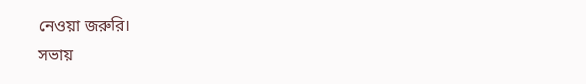নেওয়া জরুরি।
সভায়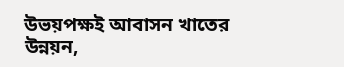উভয়পক্ষই আবাসন খাতের উন্নয়ন,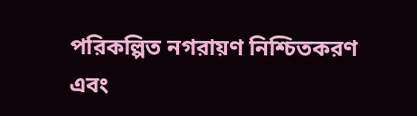পরিকল্পিত নগরায়ণ নিশ্চিতকরণ এবং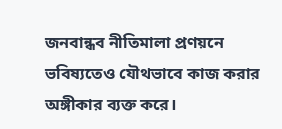জনবান্ধব নীতিমালা প্রণয়নে ভবিষ্যতেও যৌথভাবে কাজ করার অঙ্গীকার ব্যক্ত করে।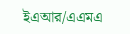ইএআর/এএমএ